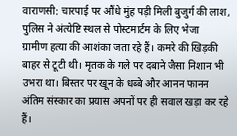वाराणसी: चारपाई पर औंधे मुंह पड़ी मिली बुजुर्ग की लाश, पुलिस ने अंत्येष्टि स्थल से पोस्टमार्टम के लिए भेजा
ग्रामीण हत्या की आशंका जता रहे हैं। कमरे की खिड़की बाहर से टूटी थी। मृतक के गले पर दबाने जैसा निशान भी उभरा था। बिस्तर पर खून के धब्बे और आनन फानन अंतिम संस्कार का प्रयास अपनों पर ही सवाल खड़ा कर रहे हैं।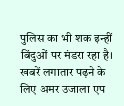पुलिस का भी शक इन्हीं बिंदुओं पर मंडरा रहा है।
खबरें लगातार पढ़ने के लिए अमर उजाला एप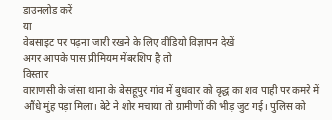डाउनलोड करें
या
वेबसाइट पर पढ़ना जारी रखने के लिए वीडियो विज्ञापन देखें
अगर आपके पास प्रीमियम मेंबरशिप है तो
विस्तार
वाराणसी के जंसा थाना के बेसहूपुर गांव में बुधवार को वृद्ध का शव पाही पर कमरे में औंधे मुंह पड़ा मिला। बेटे ने शोर मचाया तो ग्रामीणों की भीड़ जुट गई। पुलिस को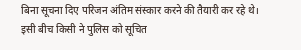बिना सूचना दिए परिजन अंतिम संस्कार करने की तैयारी कर रहे थे। इसी बीच किसी ने पुलिस को सूचित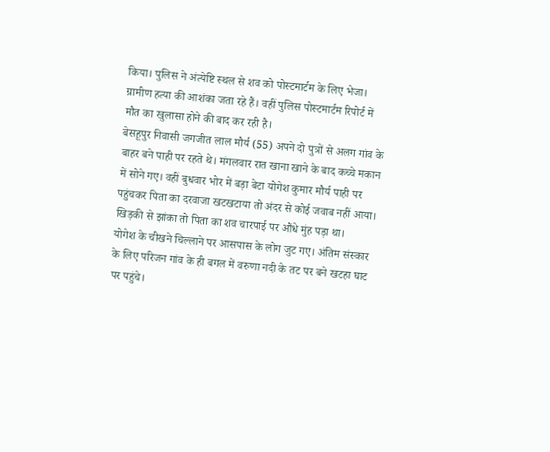किया। पुलिस ने अंत्येष्टि स्थल से शव को पोस्टमार्टम के लिए भेजा। ग्रामीण हत्या की आशंका जता रहे हैं। वहीं पुलिस पोस्टमार्टम रिपोर्ट में मौत का खुलासा होने की बाद कर रही है।
बेसहूपुर निवासी जगजीत लाल मौर्य (55) अपने दो पुत्रों से अलग गांव के बाहर बने पाही पर रहते थे। मंगलवार रात खाना खाने के बाद कच्चे मकान में सोने गए। वहीं बुधवार भोर में बड़ा बेटा योगेश कुमार मौर्य पाही पर पहुंचकर पिता का दरवाजा खटखटाया तो अंदर से कोई जवाब नहीं आया। खिड़की से झांका तो पिता का शव चारपाई पर औंधे मुंह पड़ा था।
योगेश के चीखने चिल्लाने पर आसपास के लोग जुट गए। अंतिम संस्कार के लिए परिजन गांव के ही बगल में वरुणा नदी के तट पर बने खटहा घाट पर पहुंचे।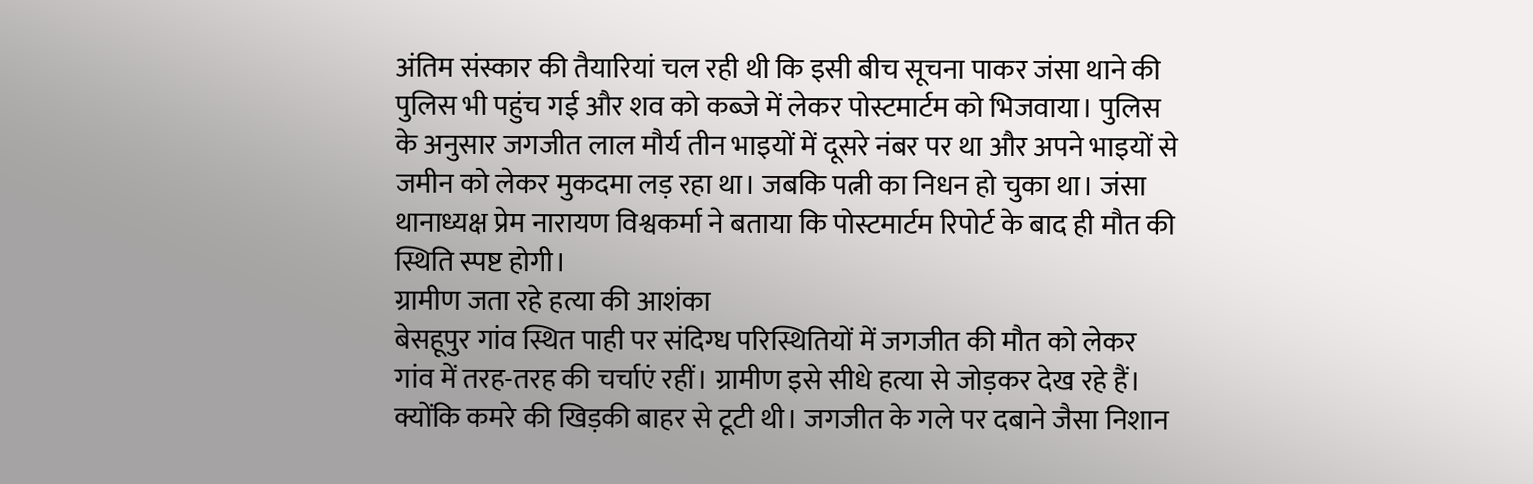अंतिम संस्कार की तैयारियां चल रही थी कि इसी बीच सूचना पाकर जंसा थाने की पुलिस भी पहुंच गई और शव को कब्जे में लेकर पोस्टमार्टम को भिजवाया। पुलिस के अनुसार जगजीत लाल मौर्य तीन भाइयों में दूसरे नंबर पर था और अपने भाइयों से जमीन को लेकर मुकदमा लड़ रहा था। जबकि पत्नी का निधन हो चुका था। जंसा थानाध्यक्ष प्रेम नारायण विश्वकर्मा ने बताया कि पोस्टमार्टम रिपोर्ट के बाद ही मौत की स्थिति स्पष्ट होगी।
ग्रामीण जता रहे हत्या की आशंका
बेसहूपुर गांव स्थित पाही पर संदिग्ध परिस्थितियों में जगजीत की मौत को लेकर गांव में तरह-तरह की चर्चाएं रहीं। ग्रामीण इसे सीधे हत्या से जोड़कर देख रहे हैं। क्योंकि कमरे की खिड़की बाहर से टूटी थी। जगजीत के गले पर दबाने जैसा निशान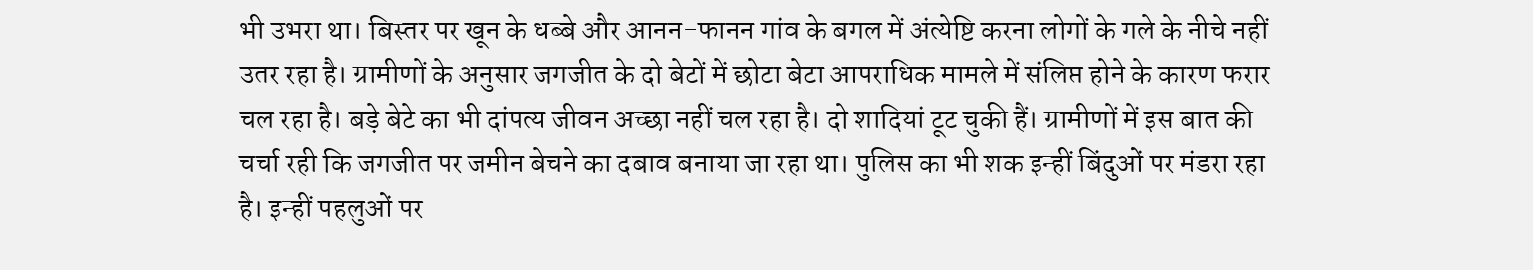भी उभरा था। बिस्तर पर खून के धब्बे और आनन-फानन गांव के बगल में अंत्येष्टि करना लोगों के गले के नीचे नहीं उतर रहा है। ग्रामीणों के अनुसार जगजीत के दो बेटों में छोटा बेटा आपराधिक मामले में संलिप्त होने के कारण फरार चल रहा है। बड़े बेटे का भी दांपत्य जीवन अच्छा नहीं चल रहा है। दो शादियां टूट चुकी हैं। ग्रामीणों में इस बात की चर्चा रही कि जगजीत पर जमीन बेचने का दबाव बनाया जा रहा था। पुलिस का भी शक इन्हीं बिंदुओं पर मंडरा रहा है। इन्हीं पहलुओं पर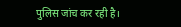पुलिस जांच कर रही है।